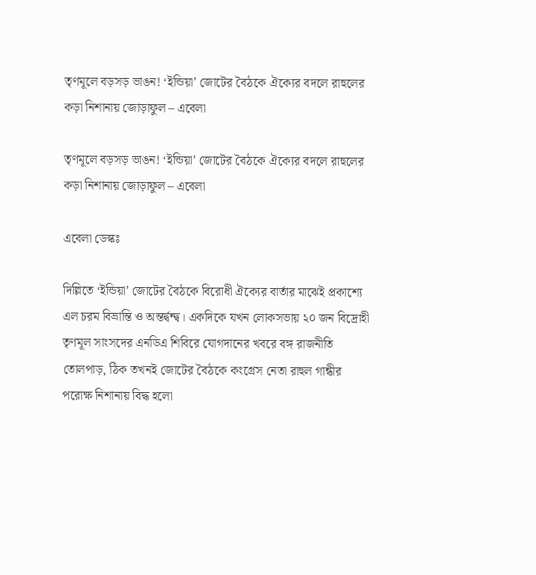তৃণমূলে বড়সড় ভাঙন! ‘ইন্ডিয়া’ জোটের বৈঠকে ঐক্যের বদলে রাহুলের কড়া নিশানায় জোড়াফুল – এবেলা

তৃণমূলে বড়সড় ভাঙন! ‘ইন্ডিয়া’ জোটের বৈঠকে ঐক্যের বদলে রাহুলের কড়া নিশানায় জোড়াফুল – এবেলা

এবেলা ডেস্কঃ

দিল্লিতে ‘ইন্ডিয়া’ জোটের বৈঠকে বিরোধী ঐক্যের বার্তার মাঝেই প্রকাশ্যে এল চরম বিভ্রান্তি ও অন্তর্দ্বন্দ্ব। একদিকে যখন লোকসভায় ২০ জন বিদ্রোহী তৃণমূল সাংসদের এনডিএ শিবিরে যোগদানের খবরে বঙ্গ রাজনীতি তোলপাড়, ঠিক তখনই জোটের বৈঠকে কংগ্রেস নেতা রাহুল গান্ধীর পরোক্ষ নিশানায় বিদ্ধ হলো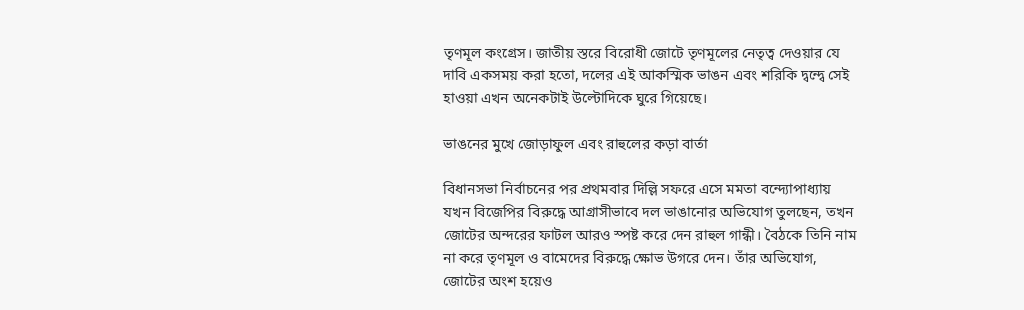তৃণমূল কংগ্রেস। জাতীয় স্তরে বিরোধী জোটে তৃণমূলের নেতৃত্ব দেওয়ার যে দাবি একসময় করা হতো, দলের এই আকস্মিক ভাঙন এবং শরিকি দ্বন্দ্বে সেই হাওয়া এখন অনেকটাই উল্টোদিকে ঘুরে গিয়েছে।

ভাঙনের মুখে জোড়াফুল এবং রাহুলের কড়া বার্তা

বিধানসভা নির্বাচনের পর প্রথমবার দিল্লি সফরে এসে মমতা বন্দ্যোপাধ্যায় যখন বিজেপির বিরুদ্ধে আগ্রাসীভাবে দল ভাঙানোর অভিযোগ তুলছেন, তখন জোটের অন্দরের ফাটল আরও স্পষ্ট করে দেন রাহুল গান্ধী। বৈঠকে তিনি নাম না করে তৃণমূল ও বামেদের বিরুদ্ধে ক্ষোভ উগরে দেন। তাঁর অভিযোগ, জোটের অংশ হয়েও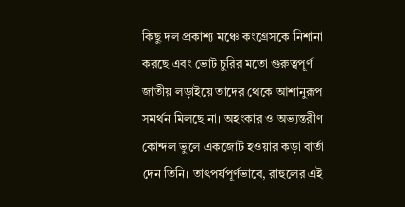কিছু দল প্রকাশ্য মঞ্চে কংগ্রেসকে নিশানা করছে এবং ভোট চুরির মতো গুরুত্বপূর্ণ জাতীয় লড়াইয়ে তাদের থেকে আশানুরূপ সমর্থন মিলছে না। অহংকার ও অভ্যন্তরীণ কোন্দল ভুলে একজোট হওয়ার কড়া বার্তা দেন তিনি। তাৎপর্যপূর্ণভাবে, রাহুলের এই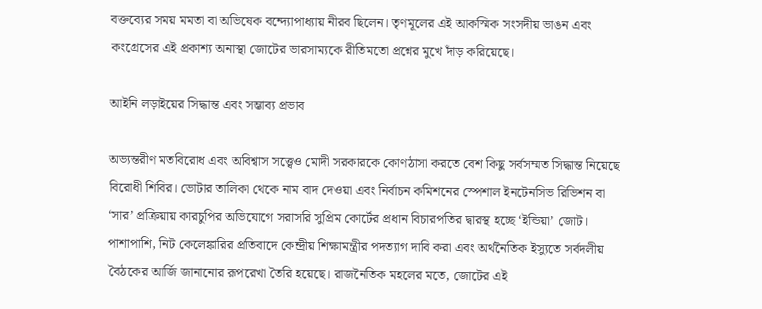বক্তব্যের সময় মমতা বা অভিষেক বন্দ্যোপাধ্যায় নীরব ছিলেন। তৃণমূলের এই আকস্মিক সংসদীয় ভাঙন এবং কংগ্রেসের এই প্রকাশ্য অনাস্থা জোটের ভারসাম্যকে রীতিমতো প্রশ্নের মুখে দাঁড় করিয়েছে।

আইনি লড়াইয়ের সিদ্ধান্ত এবং সম্ভাব্য প্রভাব

অভ্যন্তরীণ মতবিরোধ এবং অবিশ্বাস সত্ত্বেও মোদী সরকারকে কোণঠাসা করতে বেশ কিছু সর্বসম্মত সিদ্ধান্ত নিয়েছে বিরোধী শিবির। ভোটার তালিকা থেকে নাম বাদ দেওয়া এবং নির্বাচন কমিশনের স্পেশাল ইনটেনসিভ রিভিশন বা ‘সার’ প্রক্রিয়ায় কারচুপির অভিযোগে সরাসরি সুপ্রিম কোর্টের প্রধান বিচারপতির দ্বারস্থ হচ্ছে ‘ইন্ডিয়া’ জোট। পাশাপাশি, নিট কেলেঙ্কারির প্রতিবাদে কেন্দ্রীয় শিক্ষামন্ত্রীর পদত্যাগ দাবি করা এবং অর্থনৈতিক ইস্যুতে সর্বদলীয় বৈঠকের আর্জি জানানোর রূপরেখা তৈরি হয়েছে। রাজনৈতিক মহলের মতে, জোটের এই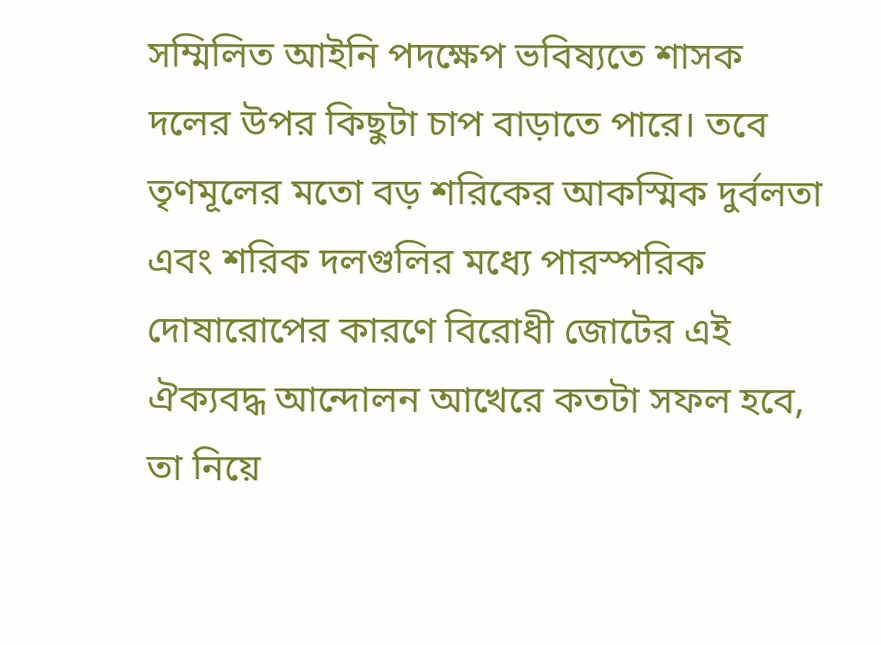সম্মিলিত আইনি পদক্ষেপ ভবিষ্যতে শাসক দলের উপর কিছুটা চাপ বাড়াতে পারে। তবে তৃণমূলের মতো বড় শরিকের আকস্মিক দুর্বলতা এবং শরিক দলগুলির মধ্যে পারস্পরিক দোষারোপের কারণে বিরোধী জোটের এই ঐক্যবদ্ধ আন্দোলন আখেরে কতটা সফল হবে, তা নিয়ে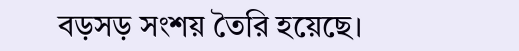বড়সড় সংশয় তৈরি হয়েছে।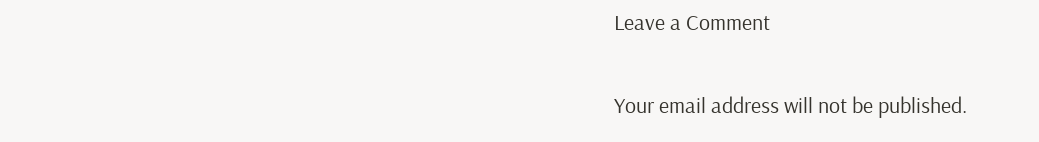Leave a Comment

Your email address will not be published.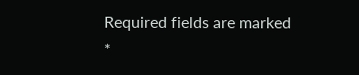Required fields are marked *